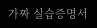가짜 실습증명서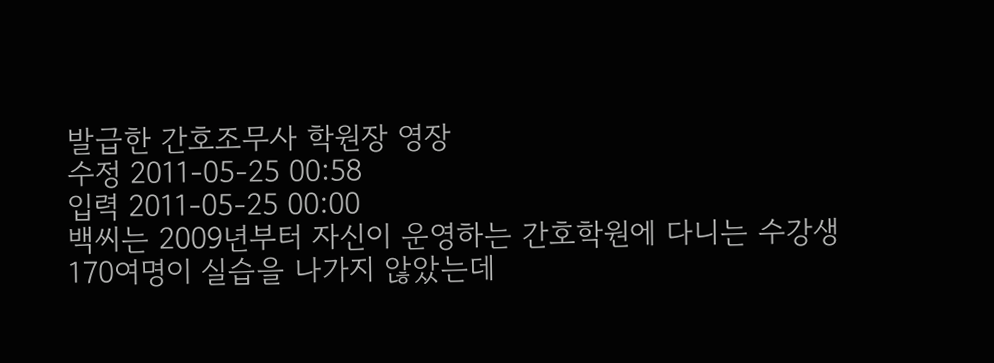발급한 간호조무사 학원장 영장
수정 2011-05-25 00:58
입력 2011-05-25 00:00
백씨는 2009년부터 자신이 운영하는 간호학원에 다니는 수강생 170여명이 실습을 나가지 않았는데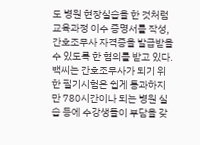도 병원 현장실습을 한 것처럼 교육과정 이수 증명서를 작성, 간호조무사 자격증을 발급받을 수 있도록 한 혐의를 받고 있다.
백씨는 간호조무사가 되기 위한 필기시험은 쉽게 통과하지만 780시간이나 되는 병원 실습 등에 수강생들이 부담을 갖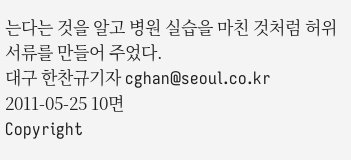는다는 것을 알고 병원 실습을 마친 것처럼 허위 서류를 만들어 주었다.
대구 한찬규기자 cghan@seoul.co.kr
2011-05-25 10면
Copyright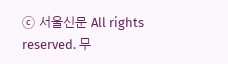ⓒ 서울신문 All rights reserved. 무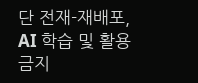단 전재-재배포, AI 학습 및 활용 금지